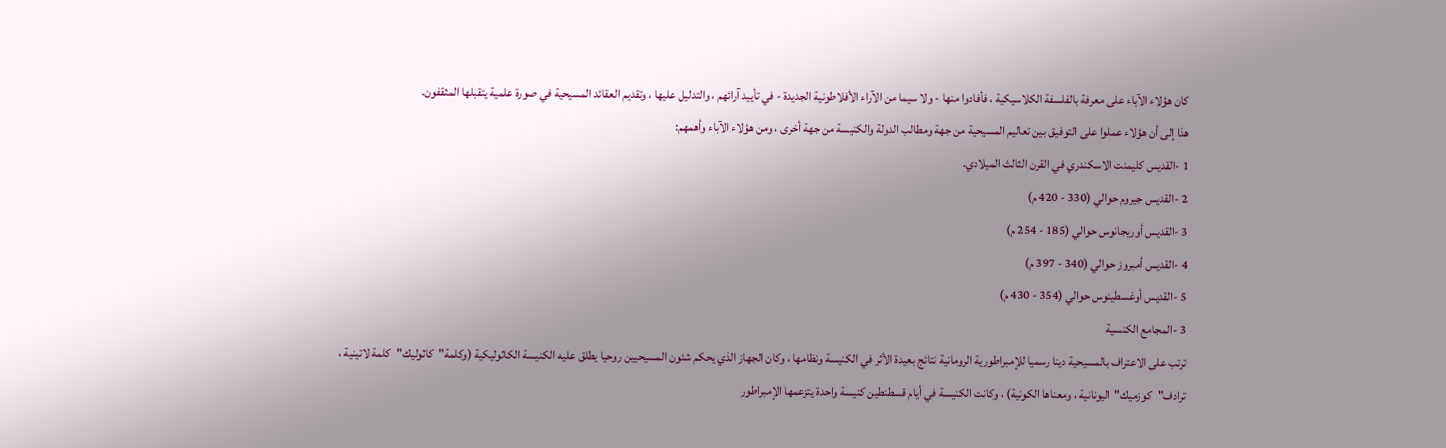كان هؤلاء الآباء على معرفة بالفلسفة الكلاسيكية ، فأفادوا منها - ولا سيما من الآراء الأفلاطونية الجديدة - في تأييد آرائهم ، والتدليل عليها ، وتقديم العقائد المسيحية في صورة علمية يتقبلها المثقفون.
هذا إلى أن هؤلاء عملوا على التوفيق بين تعاليم المسيحية من جهة ومطالب الدولة والكنيسة من جهة أخرى ، ومن هؤلاء الآباء وأهمهم:
1 -القديس كليمنت الاسكندري في القرن الثالث الميلادي.
2 -القديس جيروم حوالي (330 - 420 م)
3 -القديس أوريجانوس حوالي (185 - 254 م)
4 -القديس أمبروز حوالي (340 - 397 م)
5 -القديس أوغسطينوس حوالي (354 - 430 م)
3 -المجامع الكنسية
ترتب على الاعتراف بالمسيحية دينا رسميا للإمبراطورية الرومانية نتائج بعيدة الأثر في الكنيسة ونظامها ، وكان الجهاز الذي يحكم شئون المسيحيين روحيا يطلق عليه الكنيسة الكاثوليكية (وكلمة"كاثوليك"كلمة لاتينية ، ترادف"كوزميك"اليونانية ، ومعناها الكونية) ، وكانت الكنيسة في أيام قسطنطين كنيسة واحدة يتزعمها الإمبراطور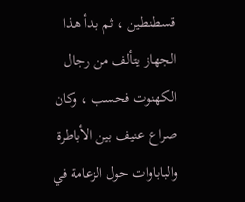قسطنطين ، ثم بدأ هذا الجهاز يتألف من رجال الكهنوت فحسب ، وكان صراع عنيف بين الأباطرة والباباوات حول الزعامة في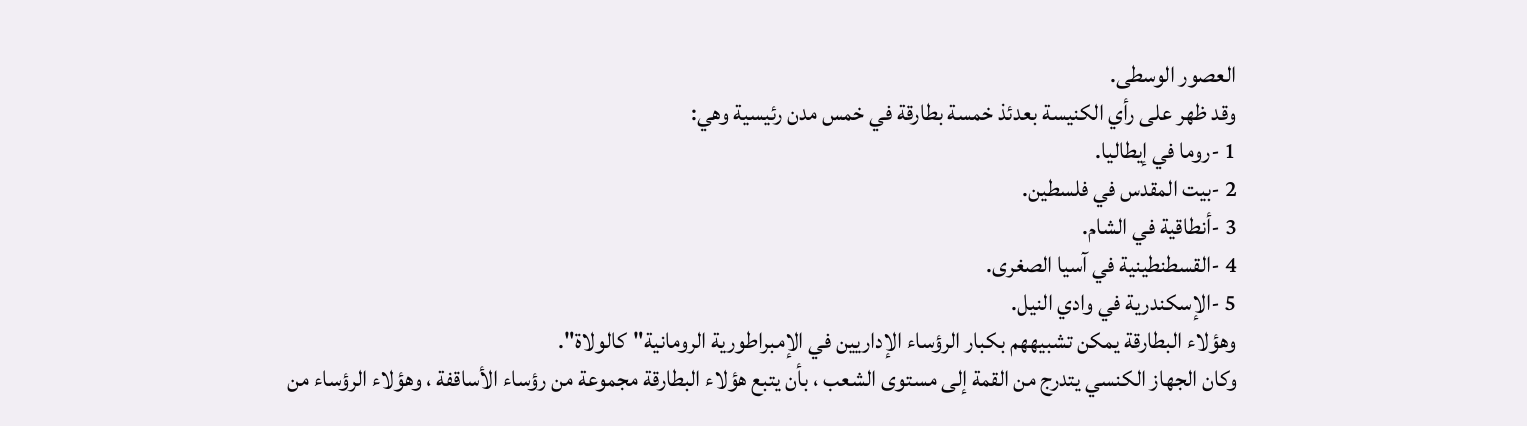العصور الوسطى.
وقد ظهر على رأي الكنيسة بعدئذ خمسة بطارقة في خمس مدن رئيسية وهي:
1 -روما في إيطاليا.
2 -بيت المقدس في فلسطين.
3 -أنطاقية في الشام.
4 -القسطنطينية في آسيا الصغرى.
5 -الإسكندرية في وادي النيل.
وهؤلاء البطارقة يمكن تشبيههم بكبار الرؤساء الإداريين في الإمبراطورية الرومانية"كالولاة".
وكان الجهاز الكنسي يتدرج من القمة إلى مستوى الشعب ، بأن يتبع هؤلاء البطارقة مجموعة من رؤساء الأساقفة ، وهؤلاء الرؤساء من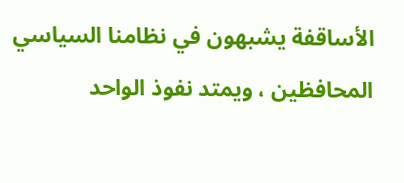الأساقفة يشبهون في نظامنا السياسي المحافظين ، ويمتد نفوذ الواحد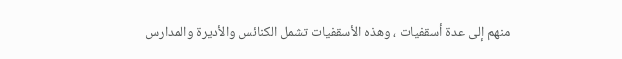منهم إلى عدة أسقفيات ، وهذه الأسقفيات تشمل الكنائس والأديرة والمدارس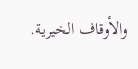والأوقاف الخيرية.